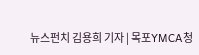뉴스펀치 김용희 기자 | 목포YMCA청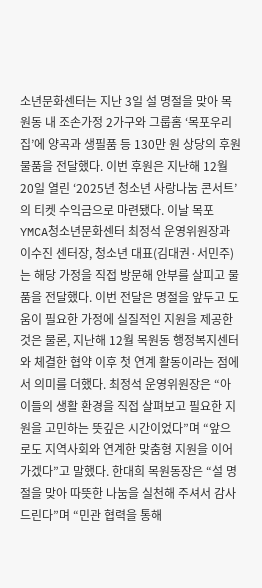소년문화센터는 지난 3일 설 명절을 맞아 목원동 내 조손가정 2가구와 그룹홈 ‘목포우리집’에 양곡과 생필품 등 130만 원 상당의 후원 물품을 전달했다. 이번 후원은 지난해 12월 20일 열린 ‘2025년 청소년 사랑나눔 콘서트’의 티켓 수익금으로 마련됐다. 이날 목포YMCA청소년문화센터 최정석 운영위원장과 이수진 센터장, 청소년 대표(김대권·서민주)는 해당 가정을 직접 방문해 안부를 살피고 물품을 전달했다. 이번 전달은 명절을 앞두고 도움이 필요한 가정에 실질적인 지원을 제공한 것은 물론, 지난해 12월 목원동 행정복지센터와 체결한 협약 이후 첫 연계 활동이라는 점에서 의미를 더했다. 최정석 운영위원장은 “아이들의 생활 환경을 직접 살펴보고 필요한 지원을 고민하는 뜻깊은 시간이었다”며 “앞으로도 지역사회와 연계한 맞춤형 지원을 이어가겠다”고 말했다. 한대희 목원동장은 “설 명절을 맞아 따뜻한 나눔을 실천해 주셔서 감사드린다”며 “민관 협력을 통해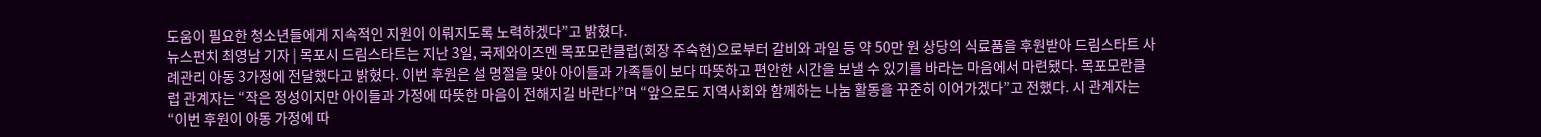도움이 필요한 청소년들에게 지속적인 지원이 이뤄지도록 노력하겠다”고 밝혔다.
뉴스펀치 최영남 기자 | 목포시 드림스타트는 지난 3일, 국제와이즈멘 목포모란클럽(회장 주숙현)으로부터 갈비와 과일 등 약 50만 원 상당의 식료품을 후원받아 드림스타트 사례관리 아동 3가정에 전달했다고 밝혔다. 이번 후원은 설 명절을 맞아 아이들과 가족들이 보다 따뜻하고 편안한 시간을 보낼 수 있기를 바라는 마음에서 마련됐다. 목포모란클럽 관계자는 “작은 정성이지만 아이들과 가정에 따뜻한 마음이 전해지길 바란다”며 “앞으로도 지역사회와 함께하는 나눔 활동을 꾸준히 이어가겠다”고 전했다. 시 관계자는 “이번 후원이 아동 가정에 따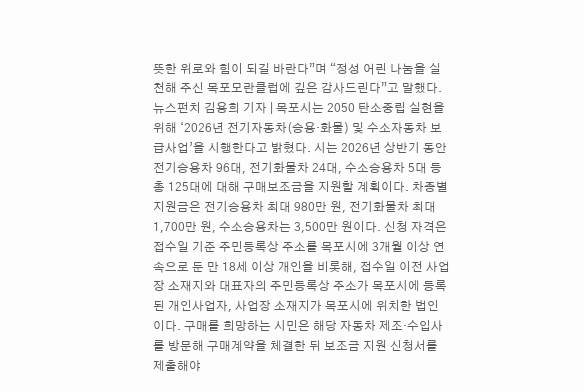뜻한 위로와 힘이 되길 바란다”며 “정성 어린 나눔을 실천해 주신 목포모란클럽에 깊은 감사드린다”고 말했다.
뉴스펀치 김용희 기자 | 목포시는 2050 탄소중립 실현을 위해 ‘2026년 전기자동차(승용·화물) 및 수소자동차 보급사업’을 시행한다고 밝혔다. 시는 2026년 상반기 동안 전기승용차 96대, 전기화물차 24대, 수소승용차 5대 등 총 125대에 대해 구매보조금을 지원할 계획이다. 차종별 지원금은 전기승용차 최대 980만 원, 전기화물차 최대 1,700만 원, 수소승용차는 3,500만 원이다. 신청 자격은 접수일 기준 주민등록상 주소를 목포시에 3개월 이상 연속으로 둔 만 18세 이상 개인을 비롯해, 접수일 이전 사업장 소재지와 대표자의 주민등록상 주소가 목포시에 등록된 개인사업자, 사업장 소재지가 목포시에 위치한 법인이다. 구매를 희망하는 시민은 해당 자동차 제조·수입사를 방문해 구매계약을 체결한 뒤 보조금 지원 신청서를 제출해야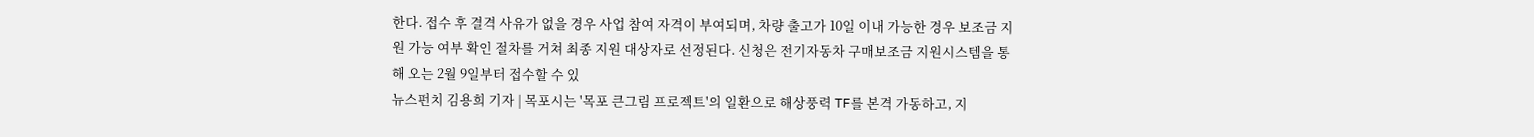한다. 접수 후 결격 사유가 없을 경우 사업 참여 자격이 부여되며, 차량 출고가 10일 이내 가능한 경우 보조금 지원 가능 여부 확인 절차를 거쳐 최종 지원 대상자로 선정된다. 신청은 전기자동차 구매보조금 지원시스템을 통해 오는 2월 9일부터 접수할 수 있
뉴스펀치 김용희 기자 | 목포시는 '목포 큰그림 프로젝트'의 일환으로 해상풍력 TF를 본격 가동하고, 지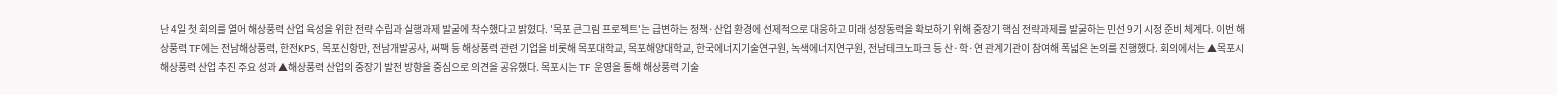난 4일 첫 회의를 열어 해상풍력 산업 육성을 위한 전략 수립과 실행과제 발굴에 착수했다고 밝혔다. '목포 큰그림 프로젝트'는 급변하는 정책·산업 환경에 선제적으로 대응하고 미래 성장동력을 확보하기 위해 중장기 핵심 전략과제를 발굴하는 민선 9기 시정 준비 체계다. 이번 해상풍력 TF에는 전남해상풍력, 한전KPS, 목포신항만, 전남개발공사, 써팩 등 해상풍력 관련 기업을 비롯해 목포대학교, 목포해양대학교, 한국에너지기술연구원, 녹색에너지연구원, 전남테크노파크 등 산·학·연 관계기관이 참여해 폭넓은 논의를 진행했다. 회의에서는 ▲목포시 해상풍력 산업 추진 주요 성과 ▲해상풍력 산업의 중장기 발전 방향을 중심으로 의견을 공유했다. 목포시는 TF 운영을 통해 해상풍력 기술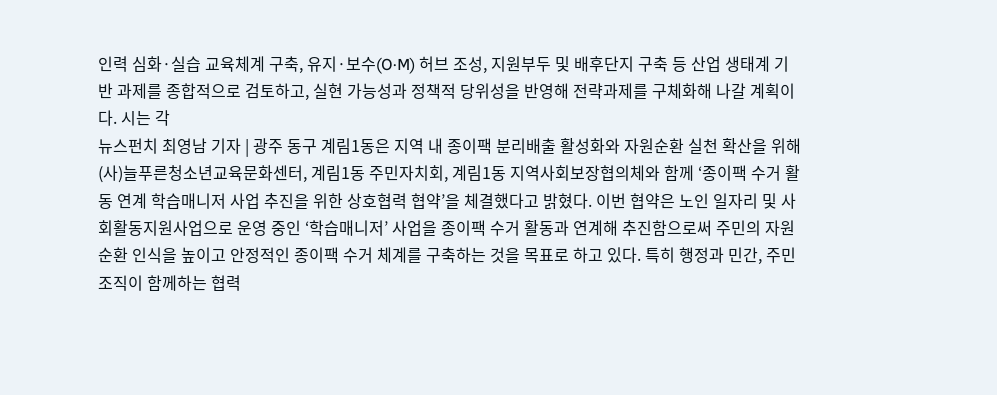인력 심화·실습 교육체계 구축, 유지·보수(O·M) 허브 조성, 지원부두 및 배후단지 구축 등 산업 생태계 기반 과제를 종합적으로 검토하고, 실현 가능성과 정책적 당위성을 반영해 전략과제를 구체화해 나갈 계획이다. 시는 각
뉴스펀치 최영남 기자 | 광주 동구 계림1동은 지역 내 종이팩 분리배출 활성화와 자원순환 실천 확산을 위해 (사)늘푸른청소년교육문화센터, 계림1동 주민자치회, 계림1동 지역사회보장협의체와 함께 ‘종이팩 수거 활동 연계 학습매니저 사업 추진을 위한 상호협력 협약’을 체결했다고 밝혔다. 이번 협약은 노인 일자리 및 사회활동지원사업으로 운영 중인 ‘학습매니저’ 사업을 종이팩 수거 활동과 연계해 추진함으로써 주민의 자원순환 인식을 높이고 안정적인 종이팩 수거 체계를 구축하는 것을 목표로 하고 있다. 특히 행정과 민간, 주민조직이 함께하는 협력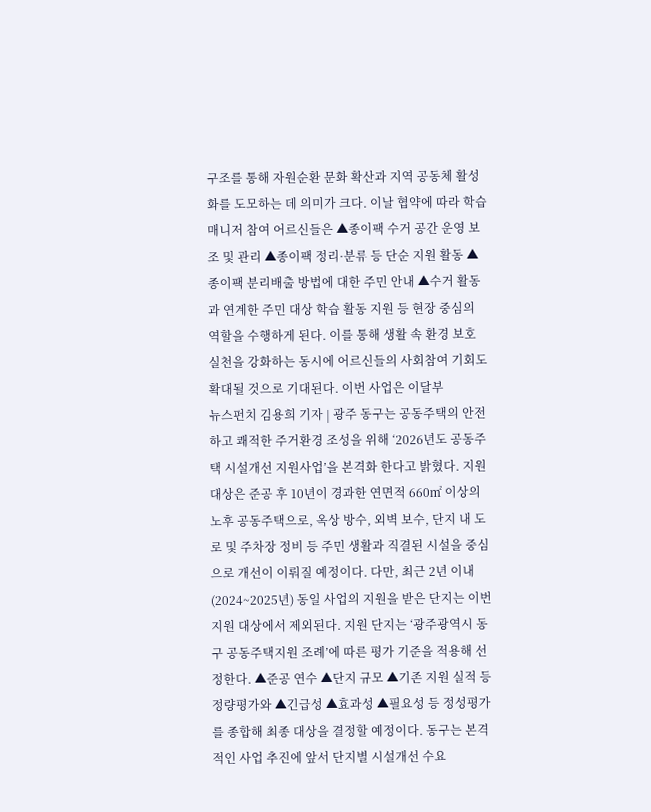구조를 통해 자원순환 문화 확산과 지역 공동체 활성화를 도모하는 데 의미가 크다. 이날 협약에 따라 학습매니저 참여 어르신들은 ▲종이팩 수거 공간 운영 보조 및 관리 ▲종이팩 정리·분류 등 단순 지원 활동 ▲종이팩 분리배출 방법에 대한 주민 안내 ▲수거 활동과 연계한 주민 대상 학습 활동 지원 등 현장 중심의 역할을 수행하게 된다. 이를 통해 생활 속 환경 보호 실천을 강화하는 동시에 어르신들의 사회참여 기회도 확대될 것으로 기대된다. 이번 사업은 이달부
뉴스펀치 김용희 기자 | 광주 동구는 공동주택의 안전하고 쾌적한 주거환경 조성을 위해 ‘2026년도 공동주택 시설개선 지원사업’을 본격화 한다고 밝혔다. 지원 대상은 준공 후 10년이 경과한 연면적 660㎡ 이상의 노후 공동주택으로, 옥상 방수, 외벽 보수, 단지 내 도로 및 주차장 정비 등 주민 생활과 직결된 시설을 중심으로 개선이 이뤄질 예정이다. 다만, 최근 2년 이내(2024~2025년) 동일 사업의 지원을 받은 단지는 이번 지원 대상에서 제외된다. 지원 단지는 ‘광주광역시 동구 공동주택지원 조례’에 따른 평가 기준을 적용해 선정한다. ▲준공 연수 ▲단지 규모 ▲기존 지원 실적 등 정량평가와 ▲긴급성 ▲효과성 ▲필요성 등 정성평가를 종합해 최종 대상을 결정할 예정이다. 동구는 본격적인 사업 추진에 앞서 단지별 시설개선 수요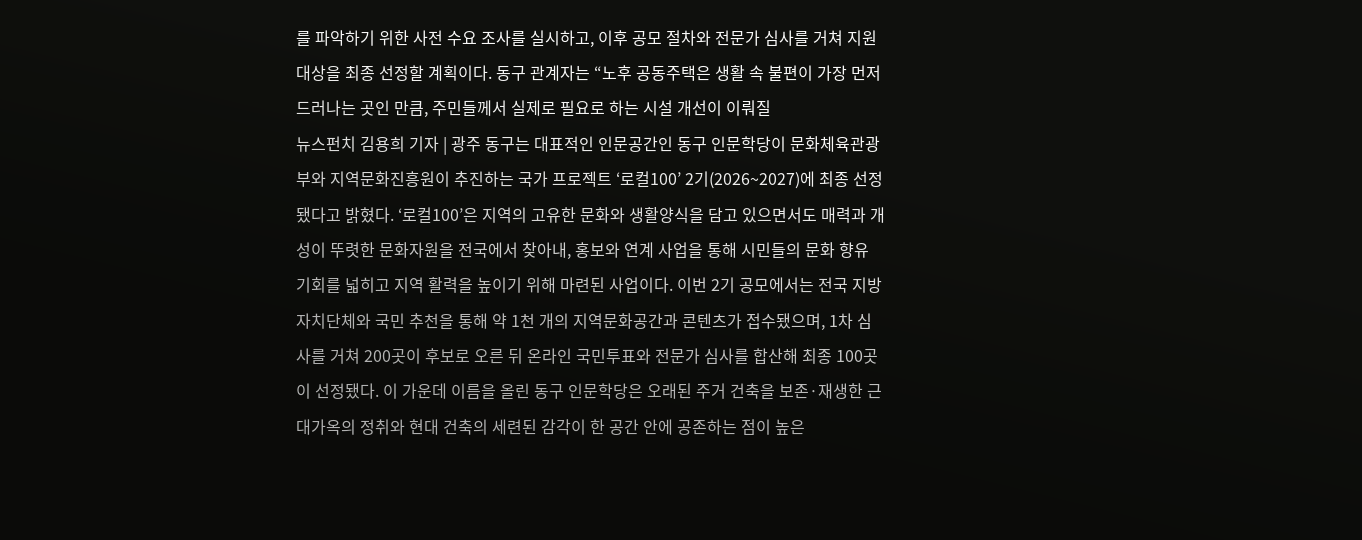를 파악하기 위한 사전 수요 조사를 실시하고, 이후 공모 절차와 전문가 심사를 거쳐 지원 대상을 최종 선정할 계획이다. 동구 관계자는 “노후 공동주택은 생활 속 불편이 가장 먼저 드러나는 곳인 만큼, 주민들께서 실제로 필요로 하는 시설 개선이 이뤄질
뉴스펀치 김용희 기자 | 광주 동구는 대표적인 인문공간인 동구 인문학당이 문화체육관광부와 지역문화진흥원이 추진하는 국가 프로젝트 ‘로컬100’ 2기(2026~2027)에 최종 선정됐다고 밝혔다. ‘로컬100’은 지역의 고유한 문화와 생활양식을 담고 있으면서도 매력과 개성이 뚜렷한 문화자원을 전국에서 찾아내, 홍보와 연계 사업을 통해 시민들의 문화 향유 기회를 넓히고 지역 활력을 높이기 위해 마련된 사업이다. 이번 2기 공모에서는 전국 지방자치단체와 국민 추천을 통해 약 1천 개의 지역문화공간과 콘텐츠가 접수됐으며, 1차 심사를 거쳐 200곳이 후보로 오른 뒤 온라인 국민투표와 전문가 심사를 합산해 최종 100곳이 선정됐다. 이 가운데 이름을 올린 동구 인문학당은 오래된 주거 건축을 보존·재생한 근대가옥의 정취와 현대 건축의 세련된 감각이 한 공간 안에 공존하는 점이 높은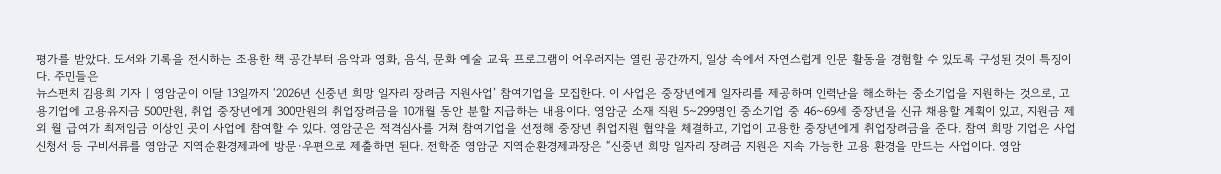평가를 받았다. 도서와 기록을 전시하는 조용한 책 공간부터 음악과 영화, 음식, 문화 예술 교육 프로그램이 어우러지는 열린 공간까지, 일상 속에서 자연스럽게 인문 활동을 경험할 수 있도록 구성된 것이 특징이다. 주민들은
뉴스펀치 김용희 기자 | 영암군이 이달 13일까지 ‘2026년 신중년 희망 일자리 장려금 지원사업’ 참여기업을 모집한다. 이 사업은 중장년에게 일자리를 제공하며 인력난을 해소하는 중소기업을 지원하는 것으로, 고용기업에 고용유지금 500만원, 취업 중장년에게 300만원의 취업장려금을 10개월 동안 분할 지급하는 내용이다. 영암군 소재 직원 5~299명인 중소기업 중 46~69세 중장년을 신규 채용할 계획이 있고, 지원금 제외 월 급여가 최저임금 이상인 곳이 사업에 참여할 수 있다. 영암군은 적격심사를 거쳐 참여기업을 선정해 중장년 취업지원 협약을 체결하고, 기업이 고용한 중장년에게 취업장려금을 준다. 참여 희망 기업은 사업 신청서 등 구비서류를 영암군 지역순환경제과에 방문·우편으로 제출하면 된다. 전학준 영암군 지역순환경제과장은 “신중년 희망 일자리 장려금 지원은 지속 가능한 고용 환경을 만드는 사업이다. 영암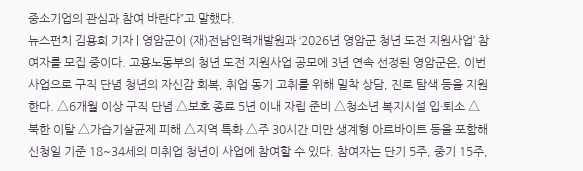중소기업의 관심과 참여 바란다”고 말했다.
뉴스펀치 김용희 기자 | 영암군이 (재)전남인력개발원과 ‘2026년 영암군 청년 도전 지원사업’ 참여자를 모집 중이다. 고용노동부의 청년 도전 지원사업 공모에 3년 연속 선정된 영암군은, 이번 사업으로 구직 단념 청년의 자신감 회복, 취업 동기 고취를 위해 밀착 상담, 진로 탐색 등을 지원한다. △6개월 이상 구직 단념 △보호 종료 5년 이내 자립 준비 △청소년 복지시설 입·퇴소 △북한 이탈 △가습기살균제 피해 △지역 특화 △주 30시간 미만 생계형 아르바이트 등을 포함해 신청일 기준 18~34세의 미취업 청년이 사업에 참여할 수 있다. 참여자는 단기 5주, 중기 15주,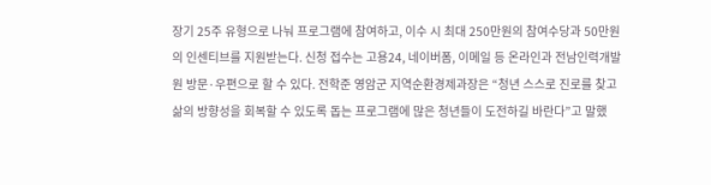장기 25주 유형으로 나눠 프로그램에 참여하고, 이수 시 최대 250만원의 참여수당과 50만원의 인센티브를 지원받는다. 신청 접수는 고용24, 네이버폼, 이메일 등 온라인과 전남인력개발원 방문·우편으로 할 수 있다. 전학준 영암군 지역순환경제과장은 “청년 스스로 진로를 찾고 삶의 방향성을 회복할 수 있도록 돕는 프로그램에 많은 청년들이 도전하길 바란다”고 말했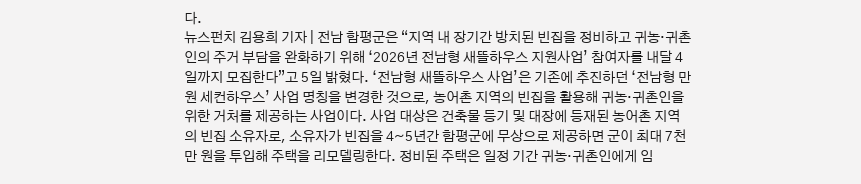다.
뉴스펀치 김용희 기자 | 전남 함평군은 “지역 내 장기간 방치된 빈집을 정비하고 귀농·귀촌인의 주거 부담을 완화하기 위해 ‘2026년 전남형 새뜰하우스 지원사업’ 참여자를 내달 4일까지 모집한다”고 5일 밝혔다. ‘전남형 새뜰하우스 사업’은 기존에 추진하던 ‘전남형 만원 세컨하우스’ 사업 명칭을 변경한 것으로, 농어촌 지역의 빈집을 활용해 귀농·귀촌인을 위한 거처를 제공하는 사업이다. 사업 대상은 건축물 등기 및 대장에 등재된 농어촌 지역의 빈집 소유자로, 소유자가 빈집을 4~5년간 함평군에 무상으로 제공하면 군이 최대 7천만 원을 투입해 주택을 리모델링한다. 정비된 주택은 일정 기간 귀농·귀촌인에게 임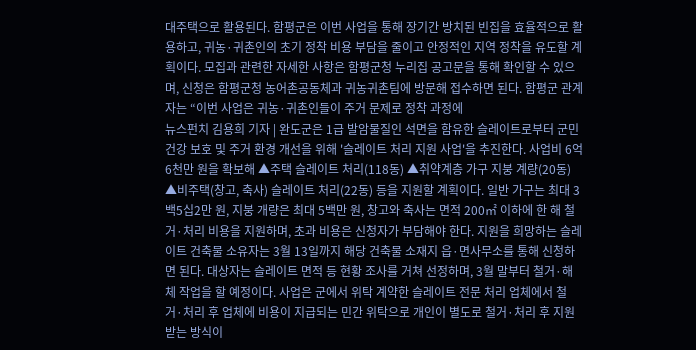대주택으로 활용된다. 함평군은 이번 사업을 통해 장기간 방치된 빈집을 효율적으로 활용하고, 귀농·귀촌인의 초기 정착 비용 부담을 줄이고 안정적인 지역 정착을 유도할 계획이다. 모집과 관련한 자세한 사항은 함평군청 누리집 공고문을 통해 확인할 수 있으며, 신청은 함평군청 농어촌공동체과 귀농귀촌팀에 방문해 접수하면 된다. 함평군 관계자는 “이번 사업은 귀농·귀촌인들이 주거 문제로 정착 과정에
뉴스펀치 김용희 기자 | 완도군은 1급 발암물질인 석면을 함유한 슬레이트로부터 군민 건강 보호 및 주거 환경 개선을 위해 '슬레이트 처리 지원 사업'을 추진한다. 사업비 6억 6천만 원을 확보해 ▲주택 슬레이트 처리(118동) ▲취약계층 가구 지붕 계량(20동) ▲비주택(창고, 축사) 슬레이트 처리(22동) 등을 지원할 계획이다. 일반 가구는 최대 3백5십2만 원, 지붕 개량은 최대 5백만 원, 창고와 축사는 면적 200㎡ 이하에 한 해 철거·처리 비용을 지원하며, 초과 비용은 신청자가 부담해야 한다. 지원을 희망하는 슬레이트 건축물 소유자는 3월 13일까지 해당 건축물 소재지 읍·면사무소를 통해 신청하면 된다. 대상자는 슬레이트 면적 등 현황 조사를 거쳐 선정하며, 3월 말부터 철거·해체 작업을 할 예정이다. 사업은 군에서 위탁 계약한 슬레이트 전문 처리 업체에서 철거·처리 후 업체에 비용이 지급되는 민간 위탁으로 개인이 별도로 철거·처리 후 지원받는 방식이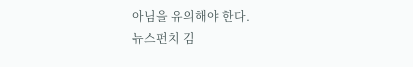아님을 유의해야 한다.
뉴스펀치 김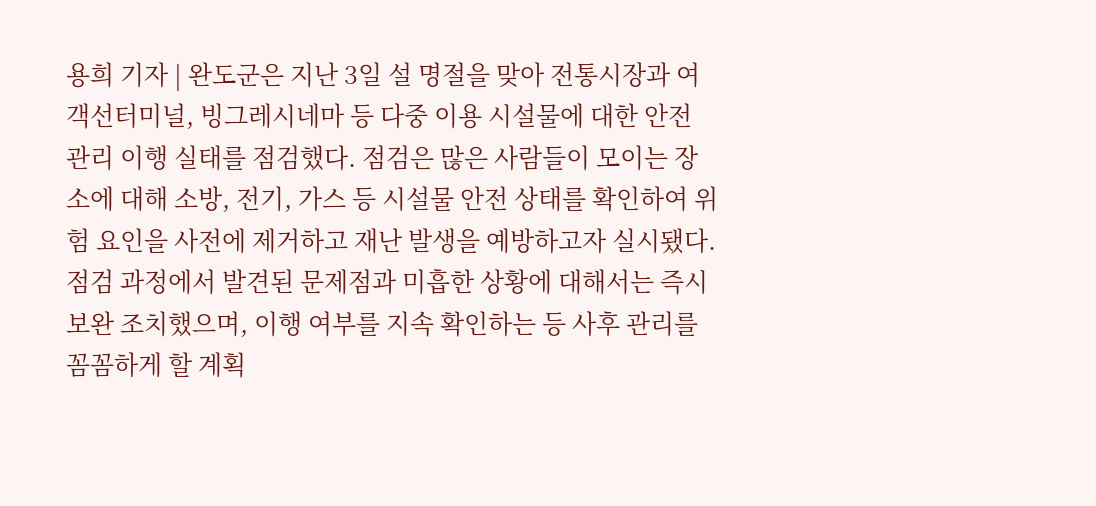용희 기자 | 완도군은 지난 3일 설 명절을 맞아 전통시장과 여객선터미널, 빙그레시네마 등 다중 이용 시설물에 대한 안전 관리 이행 실태를 점검했다. 점검은 많은 사람들이 모이는 장소에 대해 소방, 전기, 가스 등 시설물 안전 상태를 확인하여 위험 요인을 사전에 제거하고 재난 발생을 예방하고자 실시됐다. 점검 과정에서 발견된 문제점과 미흡한 상황에 대해서는 즉시 보완 조치했으며, 이행 여부를 지속 확인하는 등 사후 관리를 꼼꼼하게 할 계획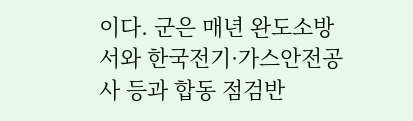이다. 군은 매년 완도소방서와 한국전기·가스안전공사 등과 합동 점검반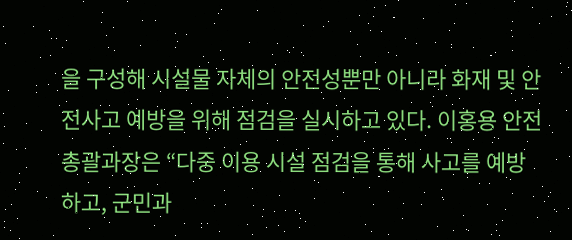을 구성해 시설물 자체의 안전성뿐만 아니라 화재 및 안전사고 예방을 위해 점검을 실시하고 있다. 이홍용 안전총괄과장은 “다중 이용 시설 점검을 통해 사고를 예방하고, 군민과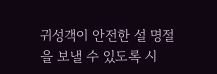귀성객이 안전한 설 명절을 보낼 수 있도록 시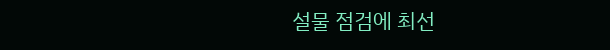설물 점검에 최선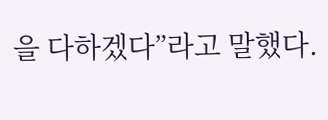을 다하겠다”라고 말했다.